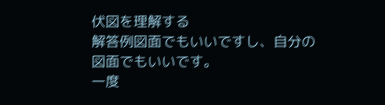伏図を理解する
解答例図面でもいいですし、自分の図面でもいいです。
一度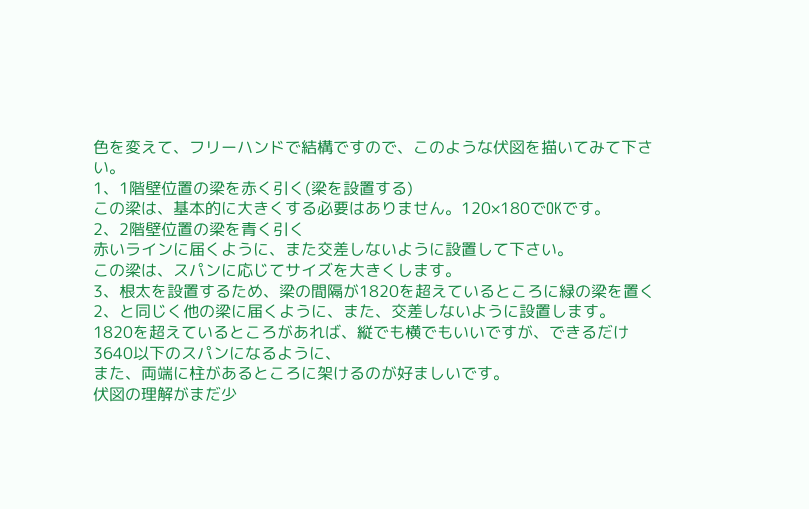色を変えて、フリーハンドで結構ですので、このような伏図を描いてみて下さい。
1、1階壁位置の梁を赤く引く(梁を設置する)
この梁は、基本的に大きくする必要はありません。120×180でOKです。
2、2階壁位置の梁を青く引く
赤いラインに届くように、また交差しないように設置して下さい。
この梁は、スパンに応じてサイズを大きくします。
3、根太を設置するため、梁の間隔が1820を超えているところに緑の梁を置く
2、と同じく他の梁に届くように、また、交差しないように設置します。
1820を超えているところがあれば、縦でも横でもいいですが、できるだけ3640以下のスパンになるように、
また、両端に柱があるところに架けるのが好ましいです。
伏図の理解がまだ少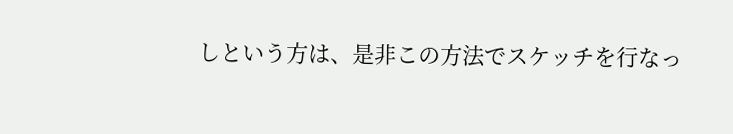しという方は、是非この方法でスケッチを行なっ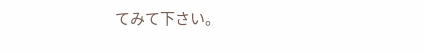てみて下さい。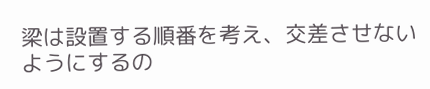梁は設置する順番を考え、交差させないようにするの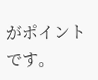がポイントです。